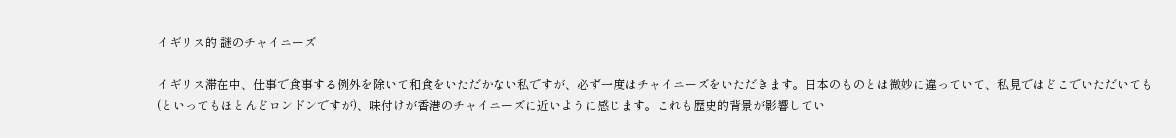イギリス的 謎のチャイニーズ

イギリス滞在中、仕事で食事する例外を除いて和食をいただかない私ですが、必ず一度はチャイニーズをいただきます。日本のものとは微妙に違っていて、私見ではどこでいただいても(といってもほとんどロンドンですが)、味付けが香港のチャイニーズに近いように感じます。これも歴史的背景が影響してい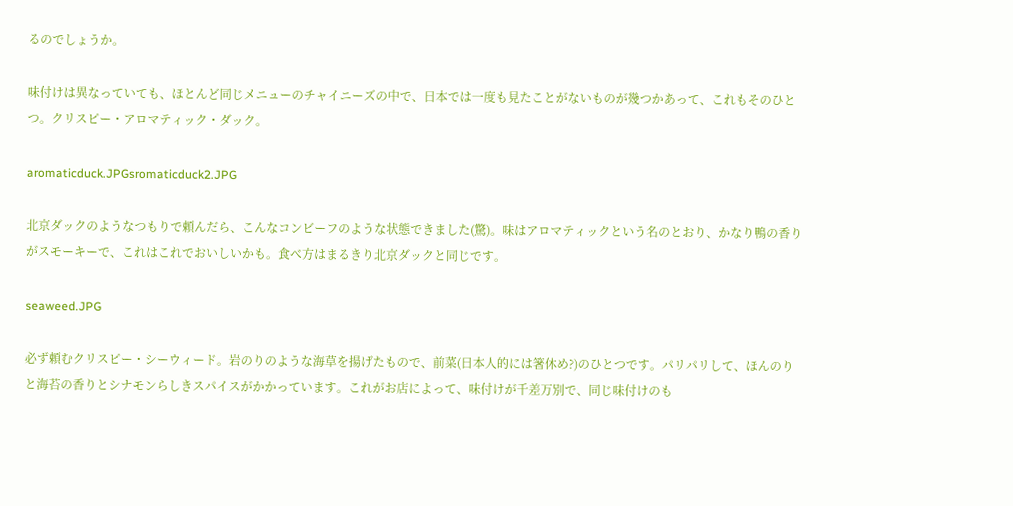るのでしょうか。

味付けは異なっていても、ほとんど同じメニューのチャイニーズの中で、日本では一度も見たことがないものが幾つかあって、これもそのひとつ。クリスピー・アロマティック・ダック。

aromaticduck.JPGsromaticduck2.JPG

北京ダックのようなつもりで頼んだら、こんなコンビーフのような状態できました(驚)。味はアロマティックという名のとおり、かなり鴨の香りがスモーキーで、これはこれでおいしいかも。食べ方はまるきり北京ダックと同じです。

seaweed.JPG

必ず頼むクリスピー・シーウィード。岩のりのような海草を揚げたもので、前菜(日本人的には箸休め?)のひとつです。パリパリして、ほんのりと海苔の香りとシナモンらしきスパイスがかかっています。これがお店によって、味付けが千差万別で、同じ味付けのも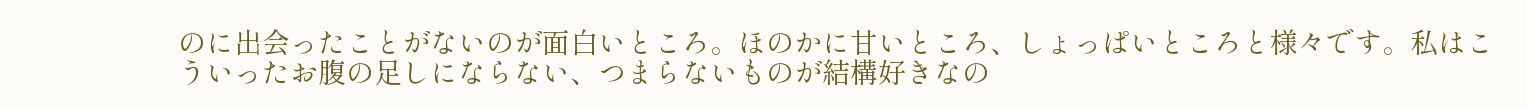のに出会ったことがないのが面白いところ。ほのかに甘いところ、しょっぱいところと様々です。私はこういったお腹の足しにならない、つまらないものが結構好きなの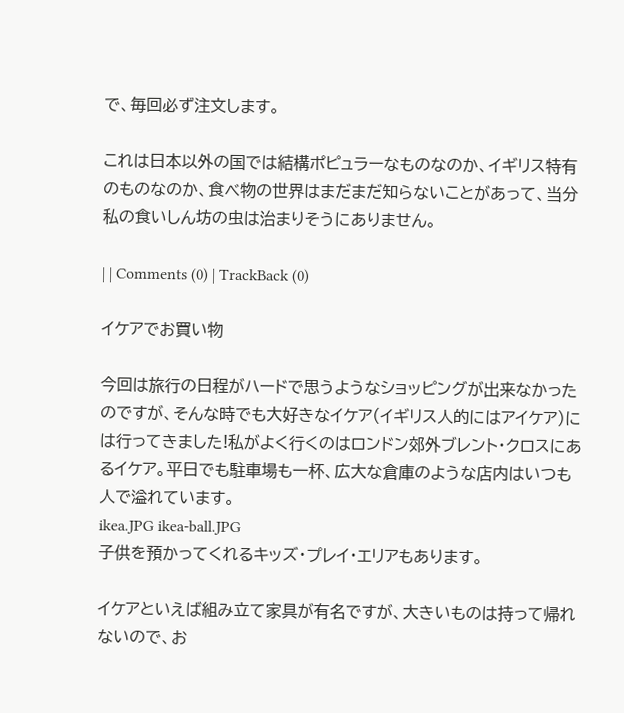で、毎回必ず注文します。

これは日本以外の国では結構ポピュラーなものなのか、イギリス特有のものなのか、食べ物の世界はまだまだ知らないことがあって、当分私の食いしん坊の虫は治まりそうにありません。

| | Comments (0) | TrackBack (0)

イケアでお買い物

今回は旅行の日程がハードで思うようなショッピングが出来なかったのですが、そんな時でも大好きなイケア(イギリス人的にはアイケア)には行ってきました!私がよく行くのはロンドン郊外ブレント・クロスにあるイケア。平日でも駐車場も一杯、広大な倉庫のような店内はいつも人で溢れています。
ikea.JPG ikea-ball.JPG
子供を預かってくれるキッズ・プレイ・エリアもあります。

イケアといえば組み立て家具が有名ですが、大きいものは持って帰れないので、お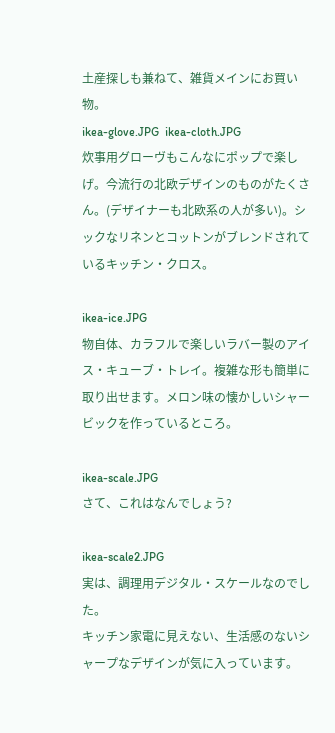土産探しも兼ねて、雑貨メインにお買い物。
ikea-glove.JPG  ikea-cloth.JPG
炊事用グローヴもこんなにポップで楽しげ。今流行の北欧デザインのものがたくさん。(デザイナーも北欧系の人が多い)。シックなリネンとコットンがブレンドされているキッチン・クロス。

ikea-ice.JPG
物自体、カラフルで楽しいラバー製のアイス・キューブ・トレイ。複雑な形も簡単に取り出せます。メロン味の懐かしいシャービックを作っているところ。

ikea-scale.JPG
さて、これはなんでしょう?

ikea-scale2.JPG
実は、調理用デジタル・スケールなのでした。
キッチン家電に見えない、生活感のないシャープなデザインが気に入っています。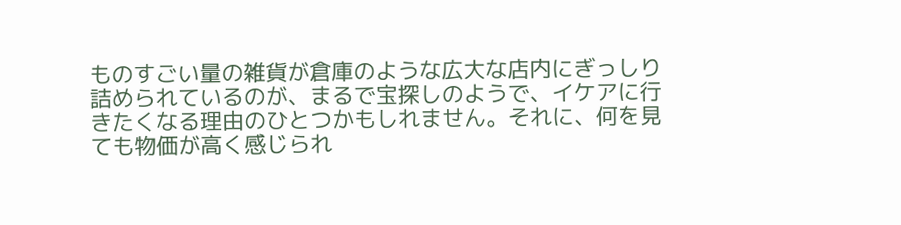ものすごい量の雑貨が倉庫のような広大な店内にぎっしり詰められているのが、まるで宝探しのようで、イケアに行きたくなる理由のひとつかもしれません。それに、何を見ても物価が高く感じられ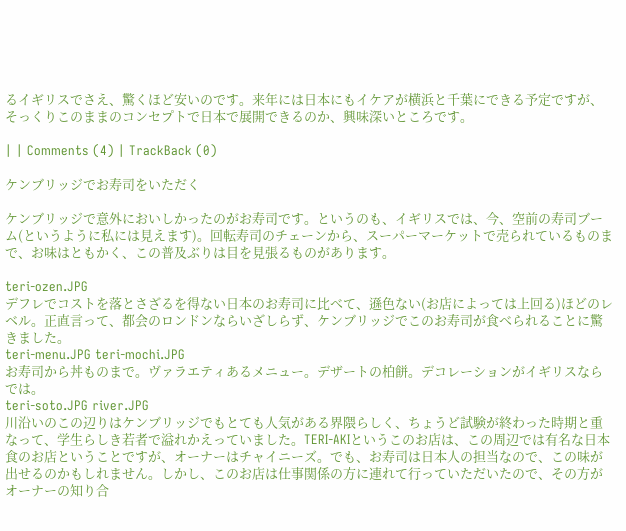るイギリスでさえ、驚くほど安いのです。来年には日本にもイケアが横浜と千葉にできる予定ですが、そっくりこのままのコンセプトで日本で展開できるのか、興味深いところです。

| | Comments (4) | TrackBack (0)

ケンブリッジでお寿司をいただく

ケンブリッジで意外においしかったのがお寿司です。というのも、イギリスでは、今、空前の寿司ブーム(というように私には見えます)。回転寿司のチェーンから、スーパーマーケットで売られているものまで、お味はともかく、この普及ぶりは目を見張るものがあります。

teri-ozen.JPG
デフレでコストを落とさざるを得ない日本のお寿司に比べて、遜色ない(お店によっては上回る)ほどのレベル。正直言って、都会のロンドンならいざしらず、ケンブリッジでこのお寿司が食べられることに驚きました。
teri-menu.JPG teri-mochi.JPG
お寿司から丼ものまで。ヴァラエティあるメニュー。デザートの柏餅。デコレーションがイギリスならでは。
teri-soto.JPG river.JPG
川沿いのこの辺りはケンブリッジでもとても人気がある界隈らしく、ちょうど試験が終わった時期と重なって、学生らしき若者で溢れかえっていました。TERI-AKIというこのお店は、この周辺では有名な日本食のお店ということですが、オーナーはチャイニーズ。でも、お寿司は日本人の担当なので、この味が出せるのかもしれません。しかし、このお店は仕事関係の方に連れて行っていただいたので、その方がオーナーの知り合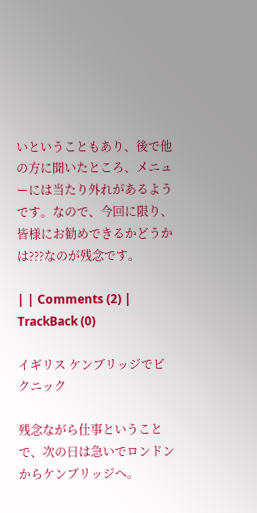いということもあり、後で他の方に聞いたところ、メニューには当たり外れがあるようです。なので、今回に限り、皆様にお勧めできるかどうかは???なのが残念です。

| | Comments (2) | TrackBack (0)

イギリス ケンブリッジでピクニック

残念ながら仕事ということで、次の日は急いでロンドンからケンブリッジへ。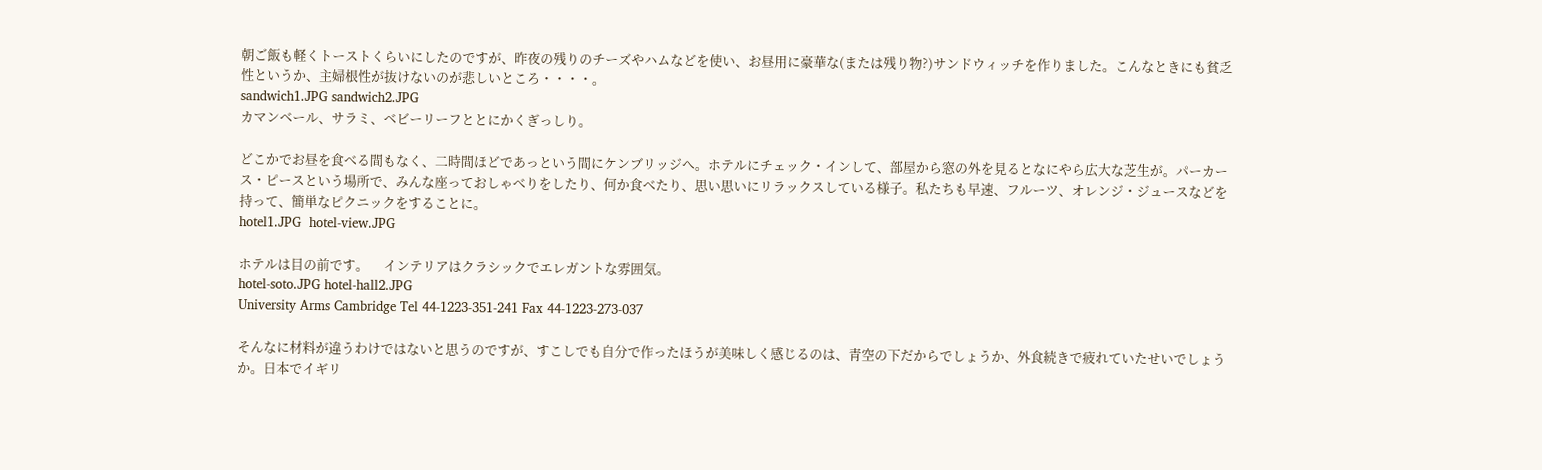朝ご飯も軽くトーストくらいにしたのですが、昨夜の残りのチーズやハムなどを使い、お昼用に豪華な(または残り物?)サンドウィッチを作りました。こんなときにも貧乏性というか、主婦根性が抜けないのが悲しいところ・・・・。
sandwich1.JPG sandwich2.JPG
カマンベール、サラミ、ベビーリーフととにかくぎっしり。

どこかでお昼を食べる間もなく、二時間ほどであっという間にケンブリッジへ。ホテルにチェック・インして、部屋から窓の外を見るとなにやら広大な芝生が。パーカース・ピースという場所で、みんな座っておしゃべりをしたり、何か食べたり、思い思いにリラックスしている様子。私たちも早速、フルーツ、オレンジ・ジュースなどを持って、簡単なピクニックをすることに。
hotel1.JPG  hotel-view.JPG

ホテルは目の前です。     インテリアはクラシックでエレガントな雰囲気。
hotel-soto.JPG hotel-hall2.JPG
University Arms Cambridge Tel 44-1223-351-241 Fax 44-1223-273-037

そんなに材料が違うわけではないと思うのですが、すこしでも自分で作ったほうが美味しく感じるのは、青空の下だからでしょうか、外食続きで疲れていたせいでしょうか。日本でイギリ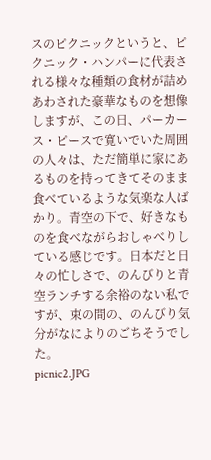スのピクニックというと、ピクニック・ハンパーに代表される様々な種類の食材が詰めあわされた豪華なものを想像しますが、この日、パーカース・ピースで寛いでいた周囲の人々は、ただ簡単に家にあるものを持ってきてそのまま食べているような気楽な人ばかり。青空の下で、好きなものを食べながらおしゃべりしている感じです。日本だと日々の忙しさで、のんびりと青空ランチする余裕のない私ですが、束の間の、のんびり気分がなによりのごちそうでした。
picnic2.JPG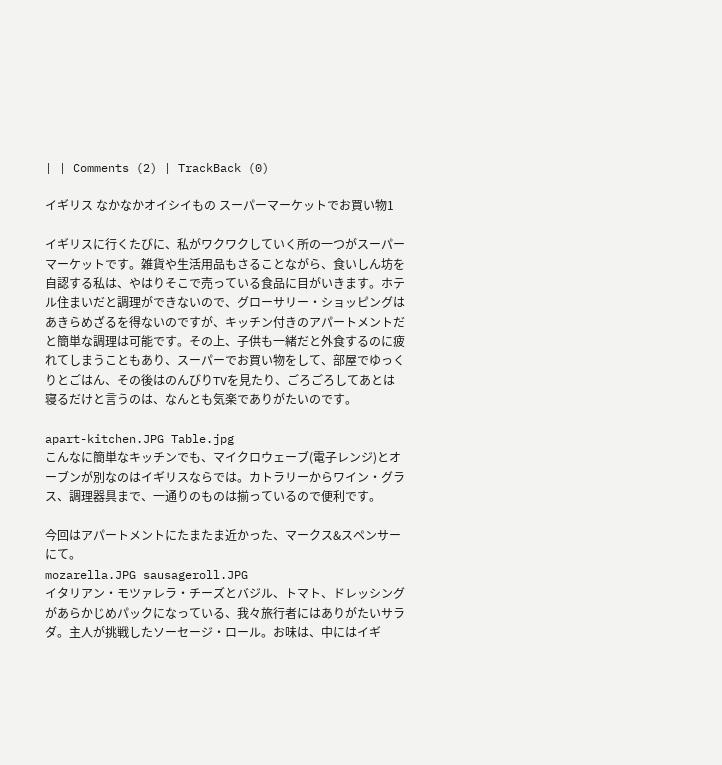| | Comments (2) | TrackBack (0)

イギリス なかなかオイシイもの スーパーマーケットでお買い物1

イギリスに行くたびに、私がワクワクしていく所の一つがスーパーマーケットです。雑貨や生活用品もさることながら、食いしん坊を自認する私は、やはりそこで売っている食品に目がいきます。ホテル住まいだと調理ができないので、グローサリー・ショッピングはあきらめざるを得ないのですが、キッチン付きのアパートメントだと簡単な調理は可能です。その上、子供も一緒だと外食するのに疲れてしまうこともあり、スーパーでお買い物をして、部屋でゆっくりとごはん、その後はのんびりTVを見たり、ごろごろしてあとは寝るだけと言うのは、なんとも気楽でありがたいのです。

apart-kitchen.JPG Table.jpg
こんなに簡単なキッチンでも、マイクロウェーブ(電子レンジ)とオーブンが別なのはイギリスならでは。カトラリーからワイン・グラス、調理器具まで、一通りのものは揃っているので便利です。

今回はアパートメントにたまたま近かった、マークス&スペンサーにて。
mozarella.JPG sausageroll.JPG
イタリアン・モツァレラ・チーズとバジル、トマト、ドレッシングがあらかじめパックになっている、我々旅行者にはありがたいサラダ。主人が挑戦したソーセージ・ロール。お味は、中にはイギ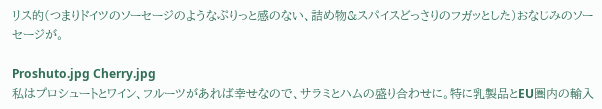リス的(つまりドイツのソーセージのようなぷりっと感のない、詰め物&スパイスどっさりのフガッとした)おなじみのソーセージが。

Proshuto.jpg Cherry.jpg
私はプロシュートとワイン、フルーツがあれば幸せなので、サラミとハムの盛り合わせに。特に乳製品とEU圏内の輸入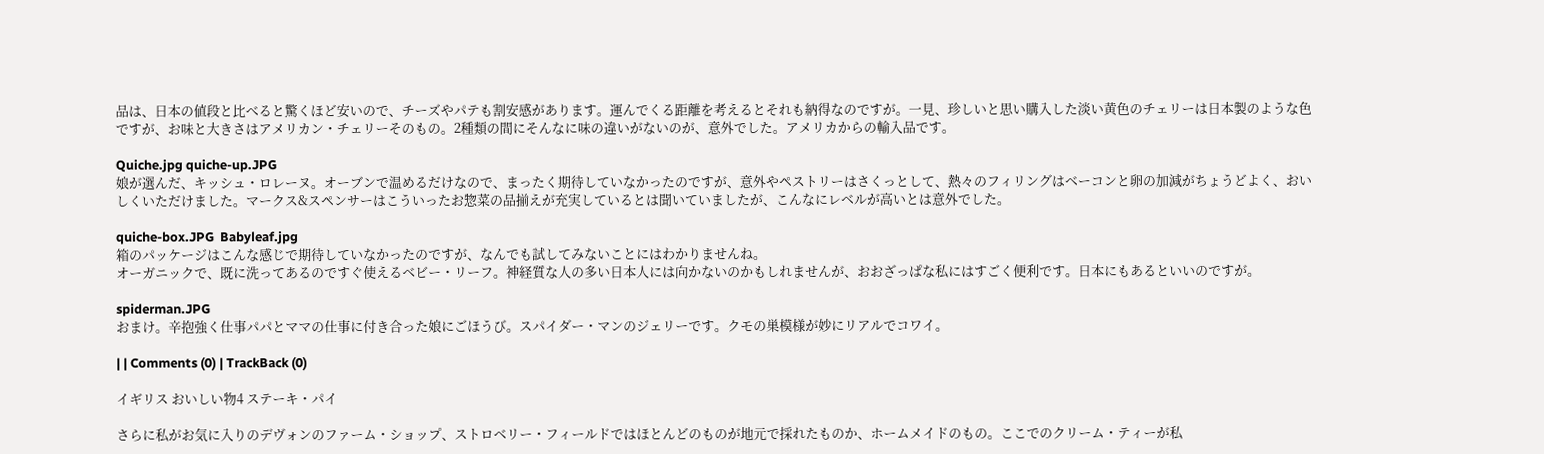品は、日本の値段と比べると驚くほど安いので、チーズやパテも割安感があります。運んでくる距離を考えるとそれも納得なのですが。一見、珍しいと思い購入した淡い黄色のチェリーは日本製のような色ですが、お味と大きさはアメリカン・チェリーそのもの。2種類の間にそんなに味の違いがないのが、意外でした。アメリカからの輸入品です。

Quiche.jpg quiche-up.JPG
娘が選んだ、キッシュ・ロレーヌ。オーブンで温めるだけなので、まったく期待していなかったのですが、意外やペストリーはさくっとして、熱々のフィリングはベーコンと卵の加減がちょうどよく、おいしくいただけました。マークス&スペンサーはこういったお惣菜の品揃えが充実しているとは聞いていましたが、こんなにレベルが高いとは意外でした。

quiche-box.JPG  Babyleaf.jpg
箱のパッケージはこんな感じで期待していなかったのですが、なんでも試してみないことにはわかりませんね。
オーガニックで、既に洗ってあるのですぐ使えるベビー・リーフ。神経質な人の多い日本人には向かないのかもしれませんが、おおざっぱな私にはすごく便利です。日本にもあるといいのですが。

spiderman.JPG
おまけ。辛抱強く仕事パパとママの仕事に付き合った娘にごほうび。スパイダー・マンのジェリーです。クモの巣模様が妙にリアルでコワイ。

| | Comments (0) | TrackBack (0)

イギリス おいしい物4 ステーキ・パイ

さらに私がお気に入りのデヴォンのファーム・ショップ、ストロベリー・フィールドではほとんどのものが地元で採れたものか、ホームメイドのもの。ここでのクリーム・ティーが私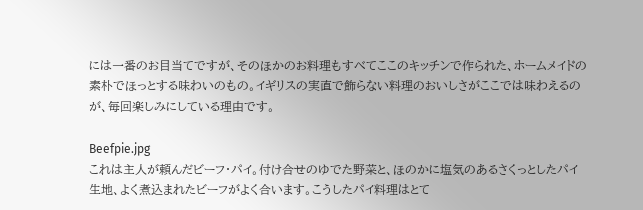には一番のお目当てですが、そのほかのお料理もすべてここのキッチンで作られた、ホームメイドの素朴でほっとする味わいのもの。イギリスの実直で飾らない料理のおいしさがここでは味わえるのが、毎回楽しみにしている理由です。

Beefpie.jpg
これは主人が頼んだビーフ・パイ。付け合せのゆでた野菜と、ほのかに塩気のあるさくっとしたパイ生地、よく煮込まれたビーフがよく合います。こうしたパイ料理はとて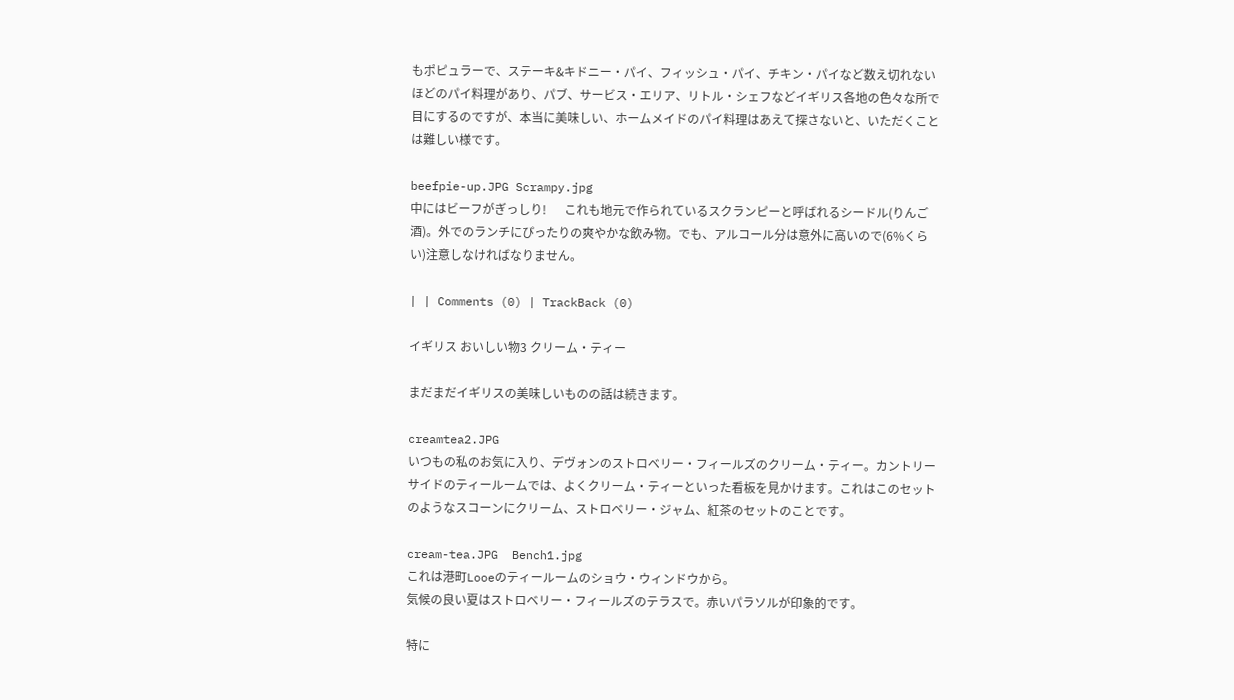もポピュラーで、ステーキ&キドニー・パイ、フィッシュ・パイ、チキン・パイなど数え切れないほどのパイ料理があり、パブ、サービス・エリア、リトル・シェフなどイギリス各地の色々な所で目にするのですが、本当に美味しい、ホームメイドのパイ料理はあえて探さないと、いただくことは難しい様です。

beefpie-up.JPG Scrampy.jpg
中にはビーフがぎっしり!      これも地元で作られているスクランピーと呼ばれるシードル(りんご酒)。外でのランチにぴったりの爽やかな飲み物。でも、アルコール分は意外に高いので(6%くらい)注意しなければなりません。

| | Comments (0) | TrackBack (0)

イギリス おいしい物3 クリーム・ティー

まだまだイギリスの美味しいものの話は続きます。

creamtea2.JPG
いつもの私のお気に入り、デヴォンのストロベリー・フィールズのクリーム・ティー。カントリーサイドのティールームでは、よくクリーム・ティーといった看板を見かけます。これはこのセットのようなスコーンにクリーム、ストロベリー・ジャム、紅茶のセットのことです。

cream-tea.JPG  Bench1.jpg
これは港町Looeのティールームのショウ・ウィンドウから。
気候の良い夏はストロベリー・フィールズのテラスで。赤いパラソルが印象的です。

特に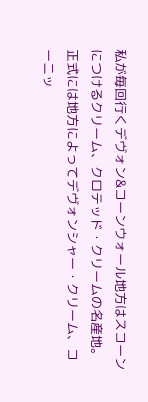私が毎回行くデヴォン&コーンウォール地方はスコーンにつけるクリーム、クロテッド・クリームの名産地。正式には地方によってデヴォンシャー・クリーム、コーニッ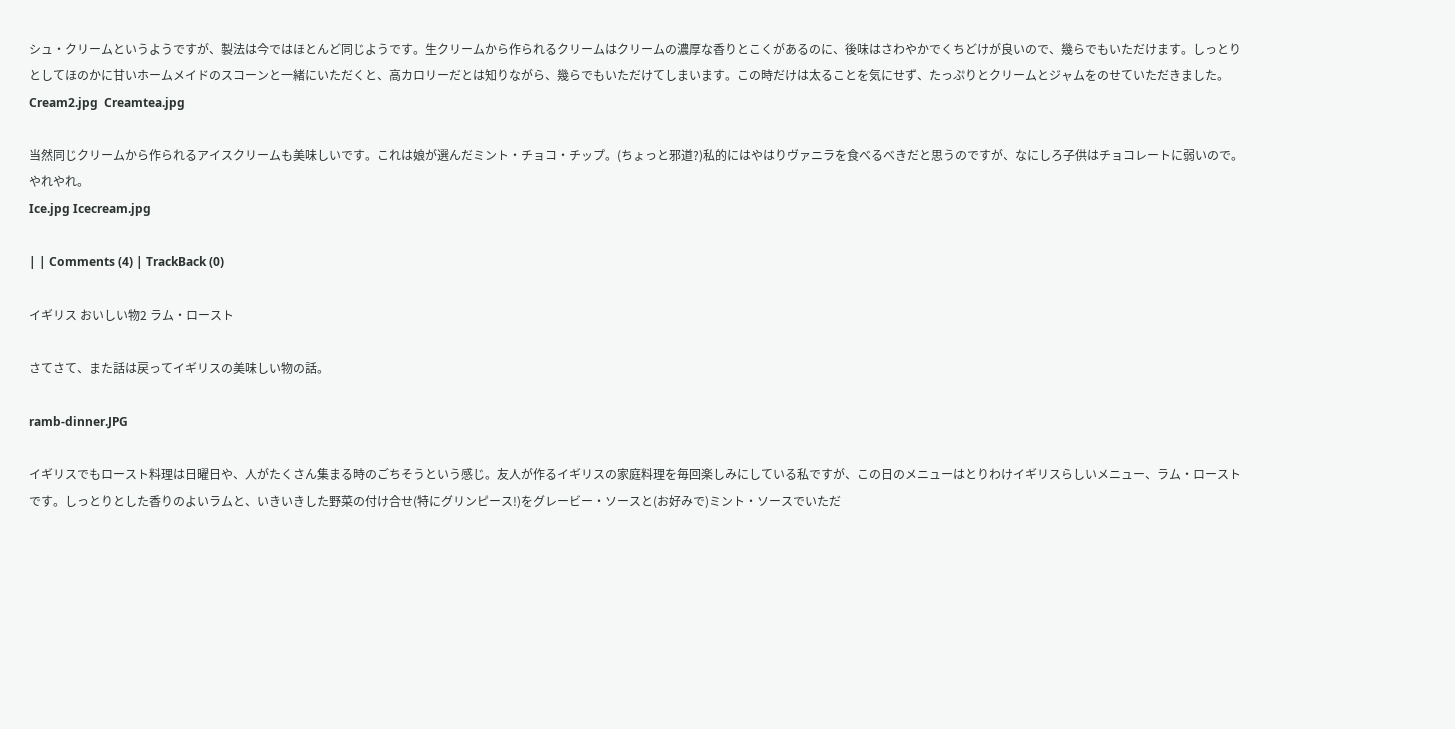シュ・クリームというようですが、製法は今ではほとんど同じようです。生クリームから作られるクリームはクリームの濃厚な香りとこくがあるのに、後味はさわやかでくちどけが良いので、幾らでもいただけます。しっとりとしてほのかに甘いホームメイドのスコーンと一緒にいただくと、高カロリーだとは知りながら、幾らでもいただけてしまいます。この時だけは太ることを気にせず、たっぷりとクリームとジャムをのせていただきました。
Cream2.jpg  Creamtea.jpg

当然同じクリームから作られるアイスクリームも美味しいです。これは娘が選んだミント・チョコ・チップ。(ちょっと邪道?)私的にはやはりヴァニラを食べるべきだと思うのですが、なにしろ子供はチョコレートに弱いので。やれやれ。
Ice.jpg Icecream.jpg

| | Comments (4) | TrackBack (0)

イギリス おいしい物2 ラム・ロースト

さてさて、また話は戻ってイギリスの美味しい物の話。

ramb-dinner.JPG

イギリスでもロースト料理は日曜日や、人がたくさん集まる時のごちそうという感じ。友人が作るイギリスの家庭料理を毎回楽しみにしている私ですが、この日のメニューはとりわけイギリスらしいメニュー、ラム・ローストです。しっとりとした香りのよいラムと、いきいきした野菜の付け合せ(特にグリンピース!)をグレービー・ソースと(お好みで)ミント・ソースでいただ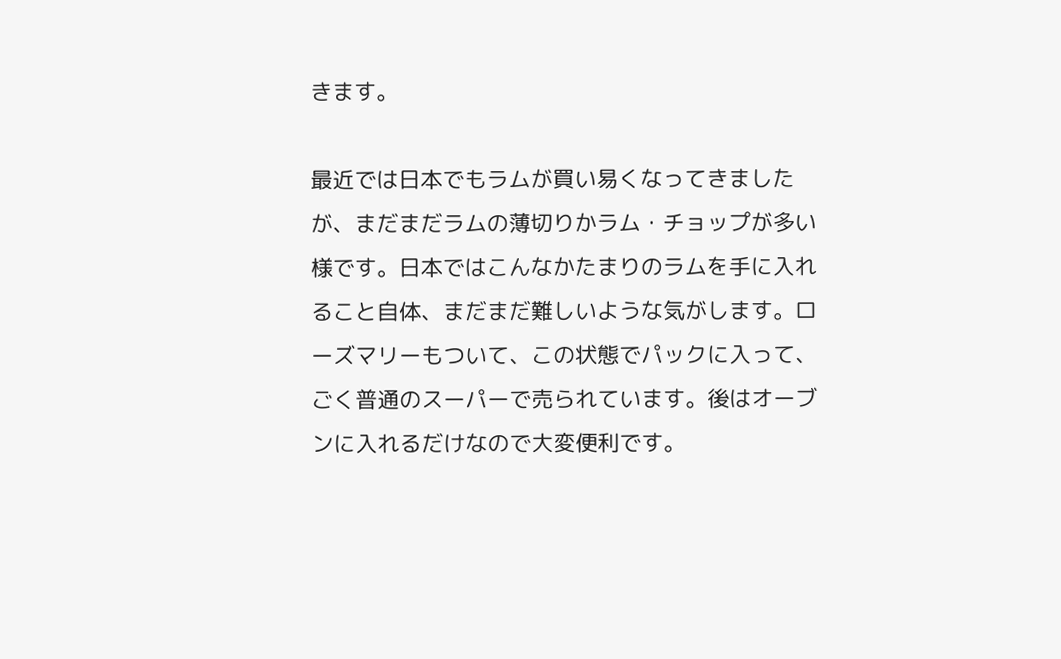きます。

最近では日本でもラムが買い易くなってきましたが、まだまだラムの薄切りかラム・チョップが多い様です。日本ではこんなかたまりのラムを手に入れること自体、まだまだ難しいような気がします。ローズマリーもついて、この状態でパックに入って、ごく普通のスーパーで売られています。後はオーブンに入れるだけなので大変便利です。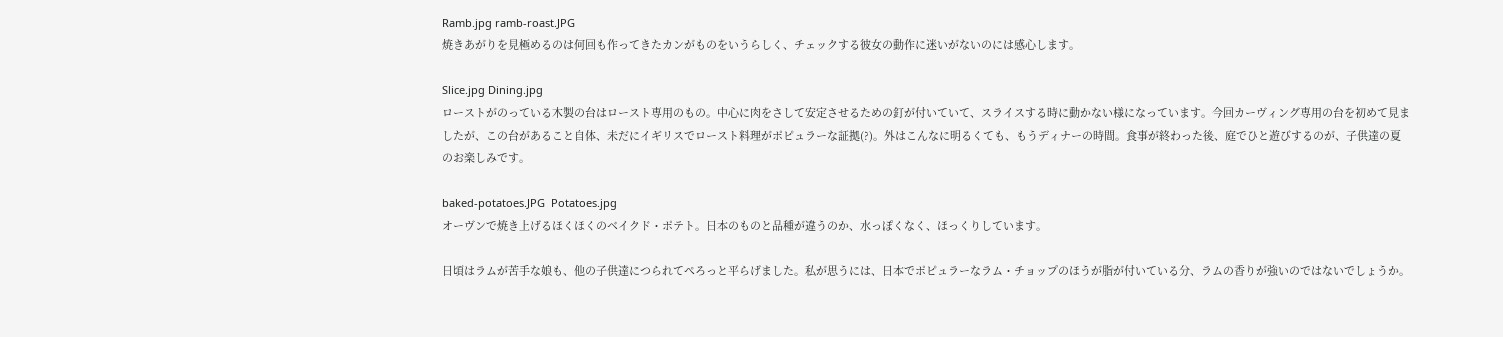Ramb.jpg ramb-roast.JPG
焼きあがりを見極めるのは何回も作ってきたカンがものをいうらしく、チェックする彼女の動作に迷いがないのには感心します。

Slice.jpg Dining.jpg
ローストがのっている木製の台はロースト専用のもの。中心に肉をさして安定させるための釘が付いていて、スライスする時に動かない様になっています。今回カーヴィング専用の台を初めて見ましたが、この台があること自体、未だにイギリスでロースト料理がポピュラーな証拠(?)。外はこんなに明るくても、もうディナーの時間。食事が終わった後、庭でひと遊びするのが、子供達の夏のお楽しみです。

baked-potatoes.JPG  Potatoes.jpg
オーヴンで焼き上げるほくほくのベイクド・ポテト。日本のものと品種が違うのか、水っぽくなく、ほっくりしています。

日頃はラムが苦手な娘も、他の子供達につられてぺろっと平らげました。私が思うには、日本でポピュラーなラム・チョップのほうが脂が付いている分、ラムの香りが強いのではないでしょうか。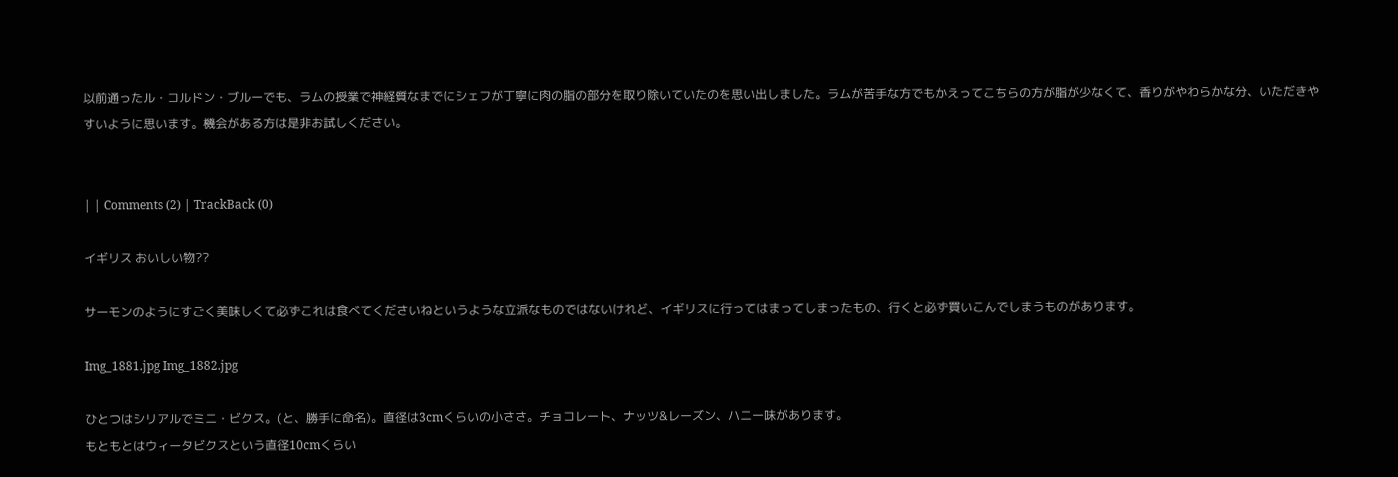以前通ったル・コルドン・ブルーでも、ラムの授業で神経質なまでにシェフが丁寧に肉の脂の部分を取り除いていたのを思い出しました。ラムが苦手な方でもかえってこちらの方が脂が少なくて、香りがやわらかな分、いただきやすいように思います。機会がある方は是非お試しください。


| | Comments (2) | TrackBack (0)

イギリス おいしい物??

サーモンのようにすごく美味しくて必ずこれは食べてくださいねというような立派なものではないけれど、イギリスに行ってはまってしまったもの、行くと必ず買いこんでしまうものがあります。

Img_1881.jpg Img_1882.jpg

ひとつはシリアルでミニ・ビクス。(と、勝手に命名)。直径は3cmくらいの小ささ。チョコレート、ナッツ&レーズン、ハニー味があります。
もともとはウィータビクスという直径10cmくらい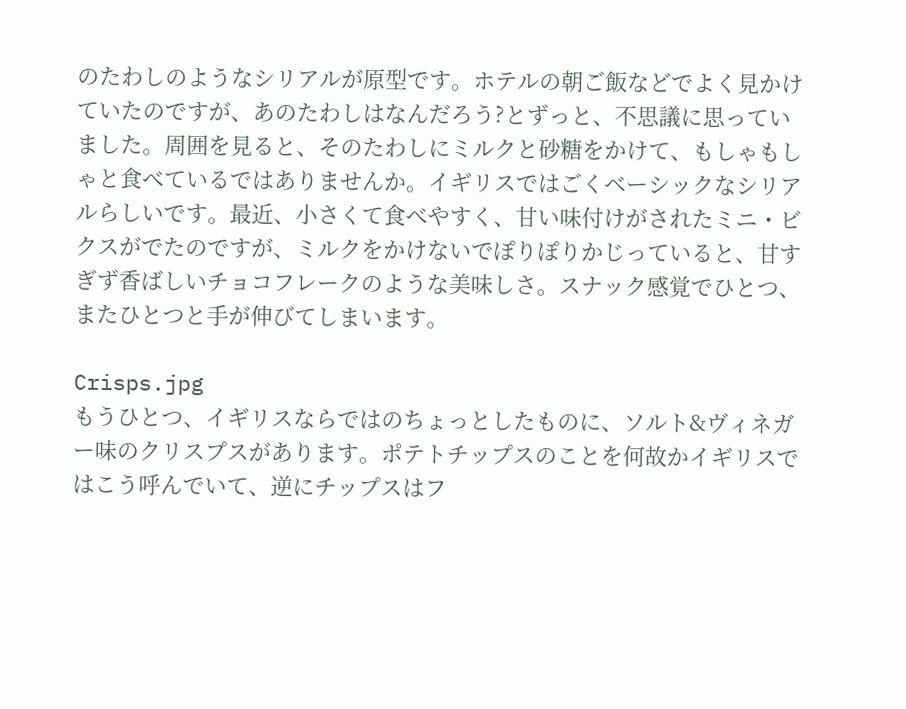のたわしのようなシリアルが原型です。ホテルの朝ご飯などでよく見かけていたのですが、あのたわしはなんだろう?とずっと、不思議に思っていました。周囲を見ると、そのたわしにミルクと砂糖をかけて、もしゃもしゃと食べているではありませんか。イギリスではごくベーシックなシリアルらしいです。最近、小さくて食べやすく、甘い味付けがされたミニ・ビクスがでたのですが、ミルクをかけないでぽりぽりかじっていると、甘すぎず香ばしいチョコフレークのような美味しさ。スナック感覚でひとつ、またひとつと手が伸びてしまいます。

Crisps.jpg
もうひとつ、イギリスならではのちょっとしたものに、ソルト&ヴィネガー味のクリスプスがあります。ポテトチップスのことを何故かイギリスではこう呼んでいて、逆にチップスはフ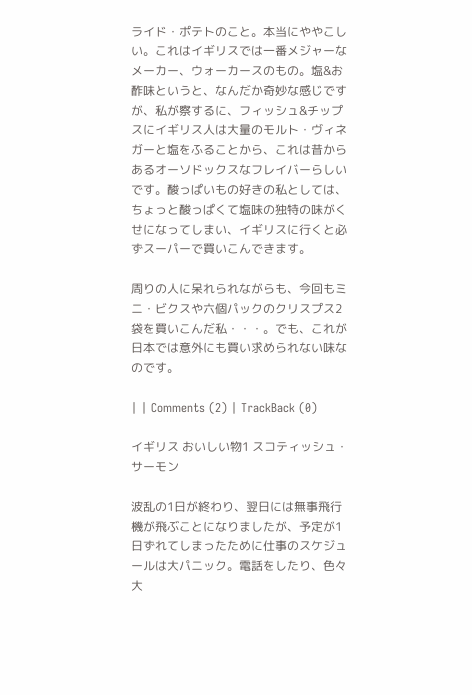ライド・ポテトのこと。本当にややこしい。これはイギリスでは一番メジャーなメーカー、ウォーカースのもの。塩&お酢味というと、なんだか奇妙な感じですが、私が察するに、フィッシュ&チップスにイギリス人は大量のモルト・ヴィネガーと塩をふることから、これは昔からあるオーソドックスなフレイバーらしいです。酸っぱいもの好きの私としては、ちょっと酸っぱくて塩味の独特の味がくせになってしまい、イギリスに行くと必ずスーパーで買いこんできます。

周りの人に呆れられながらも、今回もミニ・ビクスや六個パックのクリスプス2袋を買いこんだ私・・・。でも、これが日本では意外にも買い求められない味なのです。

| | Comments (2) | TrackBack (0)

イギリス おいしい物1 スコティッシュ・サーモン

波乱の1日が終わり、翌日には無事飛行機が飛ぶことになりましたが、予定が1日ずれてしまったために仕事のスケジュールは大パニック。電話をしたり、色々大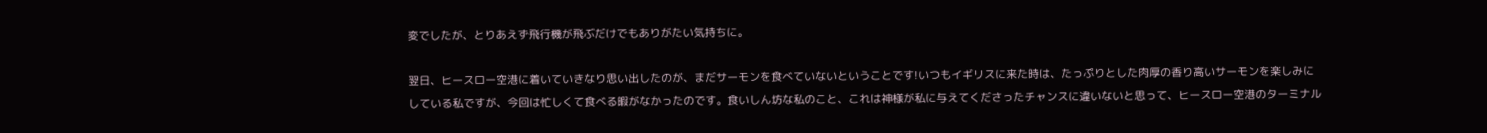変でしたが、とりあえず飛行機が飛ぶだけでもありがたい気持ちに。

翌日、ヒースロー空港に着いていきなり思い出したのが、まだサーモンを食べていないということです!いつもイギリスに来た時は、たっぷりとした肉厚の香り高いサーモンを楽しみにしている私ですが、今回は忙しくて食べる暇がなかったのです。食いしん坊な私のこと、これは神様が私に与えてくださったチャンスに違いないと思って、ヒースロー空港のターミナル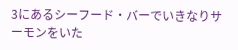3にあるシーフード・バーでいきなりサーモンをいた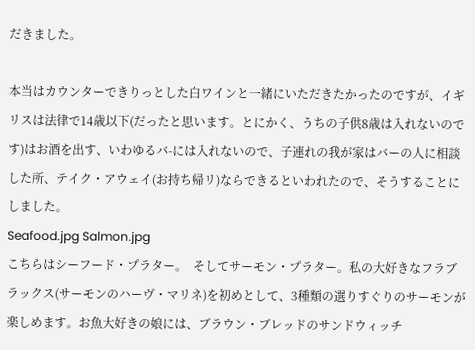だきました。

本当はカウンターできりっとした白ワインと一緒にいただきたかったのですが、イギリスは法律で14歳以下(だったと思います。とにかく、うちの子供8歳は入れないのです)はお酒を出す、いわゆるバ-には入れないので、子連れの我が家はバーの人に相談した所、テイク・アウェイ(お持ち帰リ)ならできるといわれたので、そうすることにしました。
Seafood.jpg Salmon.jpg
こちらはシーフード・プラター。  そしてサーモン・プラター。私の大好きなフラブラックス(サーモンのハーヴ・マリネ)を初めとして、3種類の選りすぐりのサーモンが楽しめます。お魚大好きの娘には、ブラウン・ブレッドのサンドウィッチ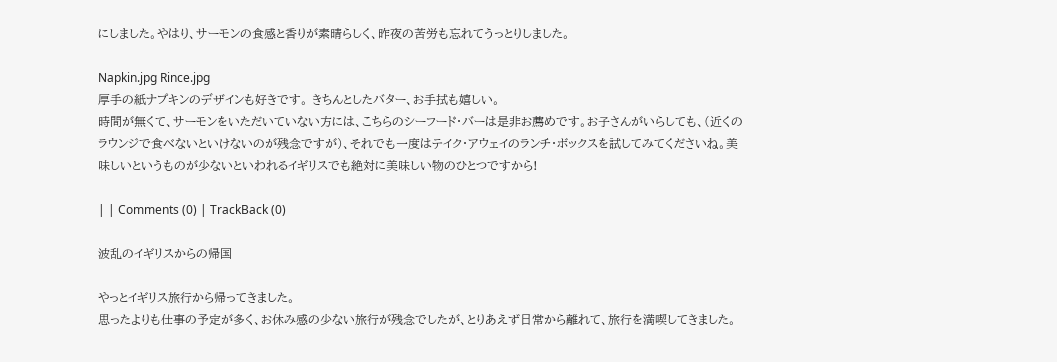にしました。やはり、サーモンの食感と香りが素晴らしく、昨夜の苦労も忘れてうっとりしました。

Napkin.jpg Rince.jpg
厚手の紙ナプキンのデザインも好きです。 きちんとしたバター、お手拭も嬉しい。
時間が無くて、サーモンをいただいていない方には、こちらのシーフード・バーは是非お薦めです。お子さんがいらしても、(近くのラウンジで食べないといけないのが残念ですが)、それでも一度はテイク・アウェイのランチ・ボックスを試してみてくださいね。美味しいというものが少ないといわれるイギリスでも絶対に美味しい物のひとつですから!

| | Comments (0) | TrackBack (0)

波乱のイギリスからの帰国

やっとイギリス旅行から帰ってきました。
思ったよりも仕事の予定が多く、お休み感の少ない旅行が残念でしたが、とりあえず日常から離れて、旅行を満喫してきました。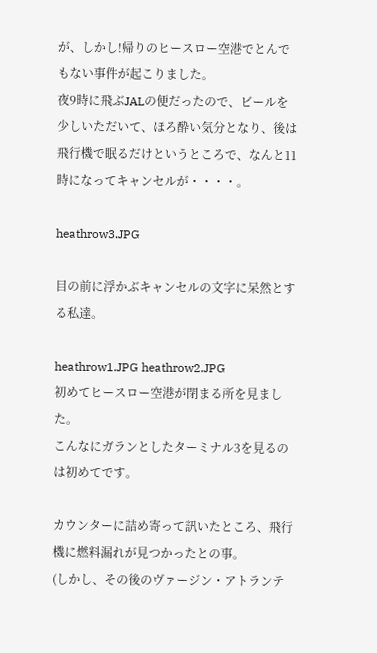が、しかし!帰りのヒースロー空港でとんでもない事件が起こりました。
夜9時に飛ぶJALの便だったので、ビールを少しいただいて、ほろ酔い気分となり、後は飛行機で眠るだけというところで、なんと11時になってキャンセルが・・・・。

heathrow3.JPG

目の前に浮かぶキャンセルの文字に呆然とする私達。

heathrow1.JPG heathrow2.JPG
初めてヒースロー空港が閉まる所を見ました。
こんなにガランとしたターミナル3を見るのは初めてです。

カウンターに詰め寄って訊いたところ、飛行機に燃料漏れが見つかったとの事。
(しかし、その後のヴァージン・アトランテ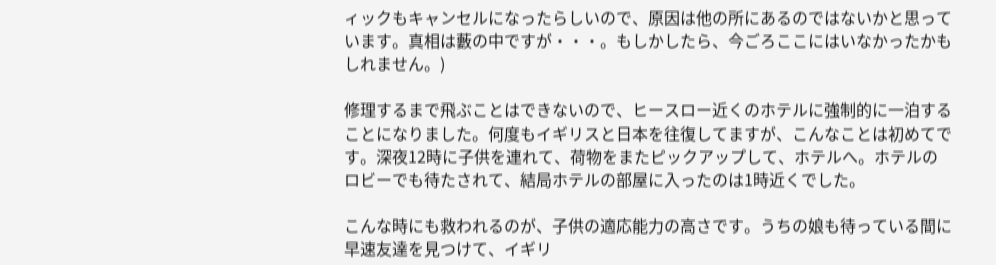ィックもキャンセルになったらしいので、原因は他の所にあるのではないかと思っています。真相は藪の中ですが・・・。もしかしたら、今ごろここにはいなかったかもしれません。)

修理するまで飛ぶことはできないので、ヒースロー近くのホテルに強制的に一泊することになりました。何度もイギリスと日本を往復してますが、こんなことは初めてです。深夜12時に子供を連れて、荷物をまたピックアップして、ホテルへ。ホテルのロビーでも待たされて、結局ホテルの部屋に入ったのは1時近くでした。

こんな時にも救われるのが、子供の適応能力の高さです。うちの娘も待っている間に早速友達を見つけて、イギリ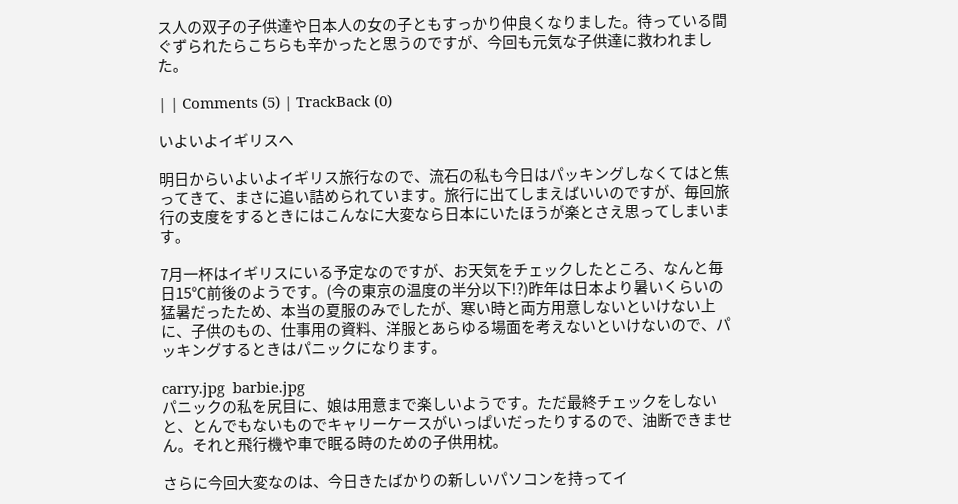ス人の双子の子供達や日本人の女の子ともすっかり仲良くなりました。待っている間ぐずられたらこちらも辛かったと思うのですが、今回も元気な子供達に救われました。

| | Comments (5) | TrackBack (0)

いよいよイギリスへ

明日からいよいよイギリス旅行なので、流石の私も今日はパッキングしなくてはと焦ってきて、まさに追い詰められています。旅行に出てしまえばいいのですが、毎回旅行の支度をするときにはこんなに大変なら日本にいたほうが楽とさえ思ってしまいます。

7月一杯はイギリスにいる予定なのですが、お天気をチェックしたところ、なんと毎日15℃前後のようです。(今の東京の温度の半分以下!?)昨年は日本より暑いくらいの猛暑だったため、本当の夏服のみでしたが、寒い時と両方用意しないといけない上に、子供のもの、仕事用の資料、洋服とあらゆる場面を考えないといけないので、パッキングするときはパニックになります。

carry.jpg  barbie.jpg
パニックの私を尻目に、娘は用意まで楽しいようです。ただ最終チェックをしないと、とんでもないものでキャリーケースがいっぱいだったりするので、油断できません。それと飛行機や車で眠る時のための子供用枕。

さらに今回大変なのは、今日きたばかりの新しいパソコンを持ってイ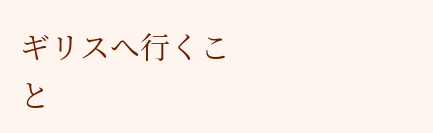ギリスへ行くこと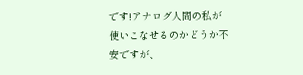です!アナログ人間の私が使いこなせるのかどうか不安ですが、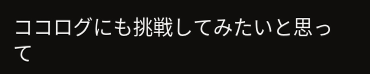ココログにも挑戦してみたいと思って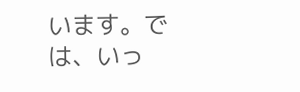います。では、いっ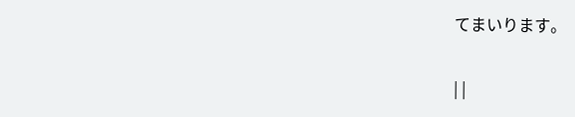てまいります。

| |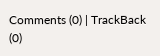Comments (0) | TrackBack (0)